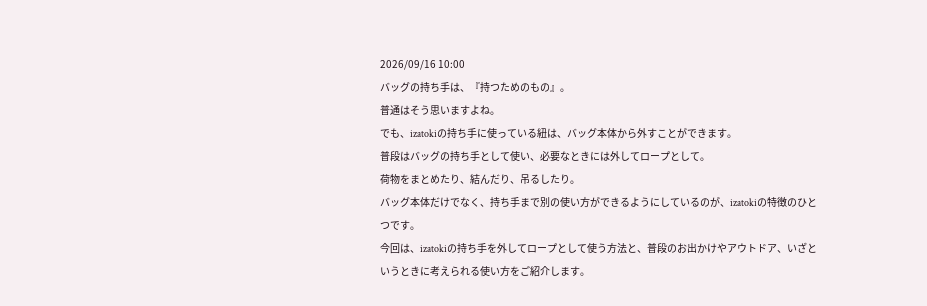2026/09/16 10:00
バッグの持ち手は、『持つためのもの』。
普通はそう思いますよね。
でも、izatokiの持ち手に使っている紐は、バッグ本体から外すことができます。
普段はバッグの持ち手として使い、必要なときには外してロープとして。
荷物をまとめたり、結んだり、吊るしたり。
バッグ本体だけでなく、持ち手まで別の使い方ができるようにしているのが、izatokiの特徴のひとつです。
今回は、izatokiの持ち手を外してロープとして使う方法と、普段のお出かけやアウトドア、いざというときに考えられる使い方をご紹介します。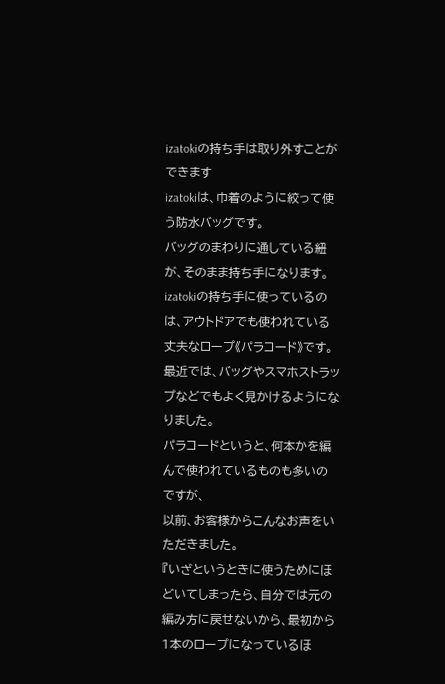izatokiの持ち手は取り外すことができます
izatokiは、巾着のように絞って使う防水バッグです。
バッグのまわりに通している紐が、そのまま持ち手になります。
izatokiの持ち手に使っているのは、アウトドアでも使われている丈夫なロープ《パラコード》です。
最近では、バッグやスマホストラップなどでもよく見かけるようになりました。
パラコードというと、何本かを編んで使われているものも多いのですが、
以前、お客様からこんなお声をいただきました。
『いざというときに使うためにほどいてしまったら、自分では元の編み方に戻せないから、最初から1本のロープになっているほ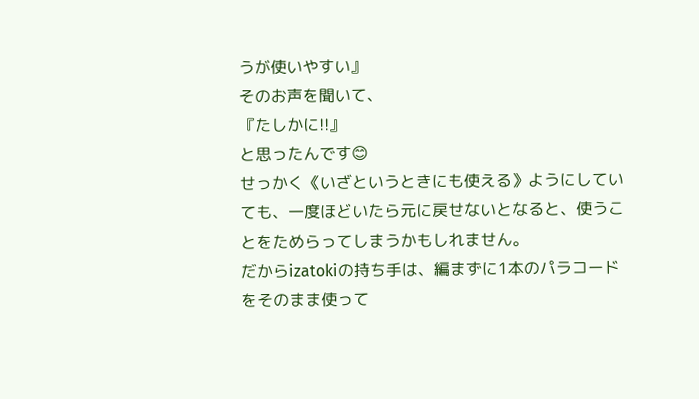うが使いやすい』
そのお声を聞いて、
『たしかに!!』
と思ったんです😊
せっかく《いざというときにも使える》ようにしていても、一度ほどいたら元に戻せないとなると、使うことをためらってしまうかもしれません。
だからizatokiの持ち手は、編まずに1本のパラコードをそのまま使って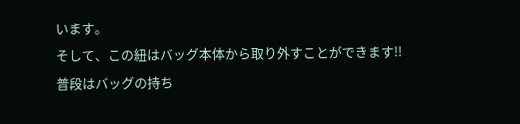います。
そして、この紐はバッグ本体から取り外すことができます!!
普段はバッグの持ち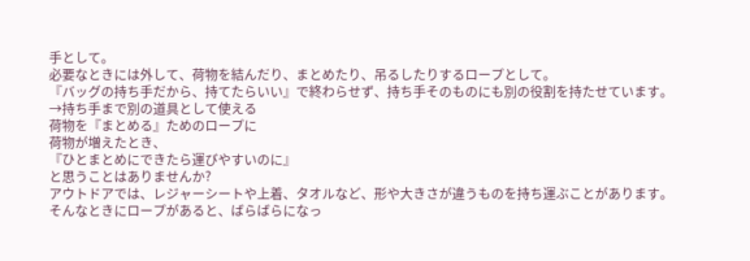手として。
必要なときには外して、荷物を結んだり、まとめたり、吊るしたりするロープとして。
『バッグの持ち手だから、持てたらいい』で終わらせず、持ち手そのものにも別の役割を持たせています。
→持ち手まで別の道具として使える
荷物を『まとめる』ためのロープに
荷物が増えたとき、
『ひとまとめにできたら運びやすいのに』
と思うことはありませんか?
アウトドアでは、レジャーシートや上着、タオルなど、形や大きさが違うものを持ち運ぶことがあります。
そんなときにロープがあると、ばらばらになっ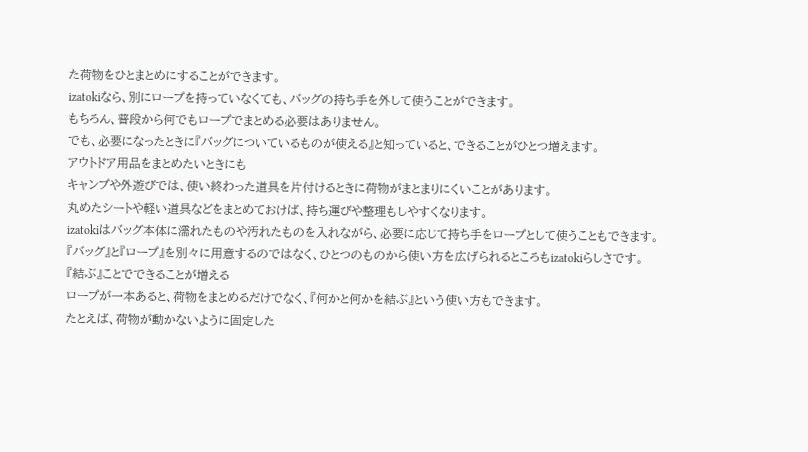た荷物をひとまとめにすることができます。
izatokiなら、別にロープを持っていなくても、バッグの持ち手を外して使うことができます。
もちろん、普段から何でもロープでまとめる必要はありません。
でも、必要になったときに『バッグについているものが使える』と知っていると、できることがひとつ増えます。
アウトドア用品をまとめたいときにも
キャンプや外遊びでは、使い終わった道具を片付けるときに荷物がまとまりにくいことがあります。
丸めたシートや軽い道具などをまとめておけば、持ち運びや整理もしやすくなります。
izatokiはバッグ本体に濡れたものや汚れたものを入れながら、必要に応じて持ち手をロープとして使うこともできます。
『バッグ』と『ロープ』を別々に用意するのではなく、ひとつのものから使い方を広げられるところもizatokiらしさです。
『結ぶ』ことでできることが増える
ロープが一本あると、荷物をまとめるだけでなく、『何かと何かを結ぶ』という使い方もできます。
たとえば、荷物が動かないように固定した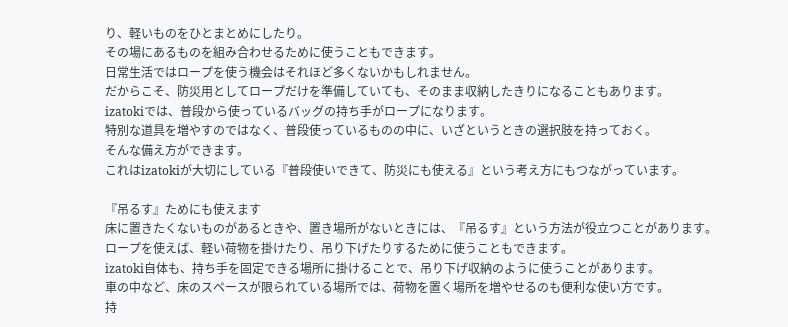り、軽いものをひとまとめにしたり。
その場にあるものを組み合わせるために使うこともできます。
日常生活ではロープを使う機会はそれほど多くないかもしれません。
だからこそ、防災用としてロープだけを準備していても、そのまま収納したきりになることもあります。
izatokiでは、普段から使っているバッグの持ち手がロープになります。
特別な道具を増やすのではなく、普段使っているものの中に、いざというときの選択肢を持っておく。
そんな備え方ができます。
これはizatokiが大切にしている『普段使いできて、防災にも使える』という考え方にもつながっています。

『吊るす』ためにも使えます
床に置きたくないものがあるときや、置き場所がないときには、『吊るす』という方法が役立つことがあります。
ロープを使えば、軽い荷物を掛けたり、吊り下げたりするために使うこともできます。
izatoki自体も、持ち手を固定できる場所に掛けることで、吊り下げ収納のように使うことがあります。
車の中など、床のスペースが限られている場所では、荷物を置く場所を増やせるのも便利な使い方です。
持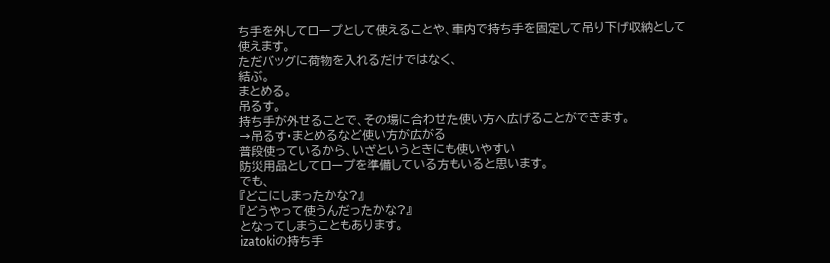ち手を外してロープとして使えることや、車内で持ち手を固定して吊り下げ収納として使えます。
ただバッグに荷物を入れるだけではなく、
結ぶ。
まとめる。
吊るす。
持ち手が外せることで、その場に合わせた使い方へ広げることができます。
→吊るす・まとめるなど使い方が広がる
普段使っているから、いざというときにも使いやすい
防災用品としてロープを準備している方もいると思います。
でも、
『どこにしまったかな?』
『どうやって使うんだったかな?』
となってしまうこともあります。
izatokiの持ち手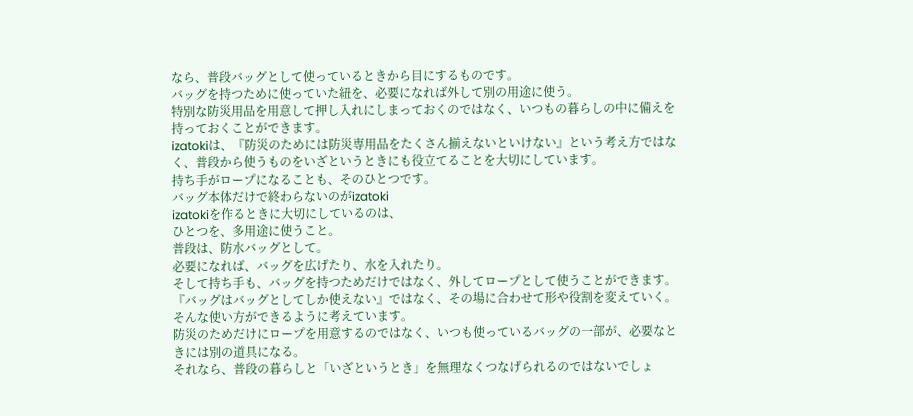なら、普段バッグとして使っているときから目にするものです。
バッグを持つために使っていた紐を、必要になれば外して別の用途に使う。
特別な防災用品を用意して押し入れにしまっておくのではなく、いつもの暮らしの中に備えを持っておくことができます。
izatokiは、『防災のためには防災専用品をたくさん揃えないといけない』という考え方ではなく、普段から使うものをいざというときにも役立てることを大切にしています。
持ち手がロープになることも、そのひとつです。
バッグ本体だけで終わらないのがizatoki
izatokiを作るときに大切にしているのは、
ひとつを、多用途に使うこと。
普段は、防水バッグとして。
必要になれば、バッグを広げたり、水を入れたり。
そして持ち手も、バッグを持つためだけではなく、外してロープとして使うことができます。
『バッグはバッグとしてしか使えない』ではなく、その場に合わせて形や役割を変えていく。
そんな使い方ができるように考えています。
防災のためだけにロープを用意するのではなく、いつも使っているバッグの一部が、必要なときには別の道具になる。
それなら、普段の暮らしと「いざというとき」を無理なくつなげられるのではないでしょ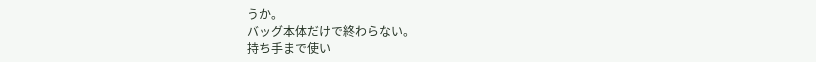うか。
バッグ本体だけで終わらない。
持ち手まで使い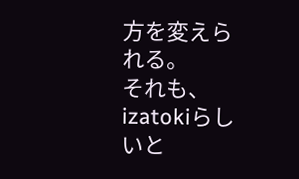方を変えられる。
それも、izatokiらしいと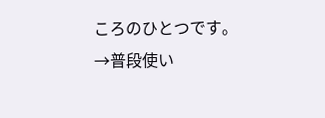ころのひとつです。
→普段使い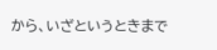から、いざというときまで